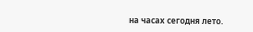на часах сегодня лето.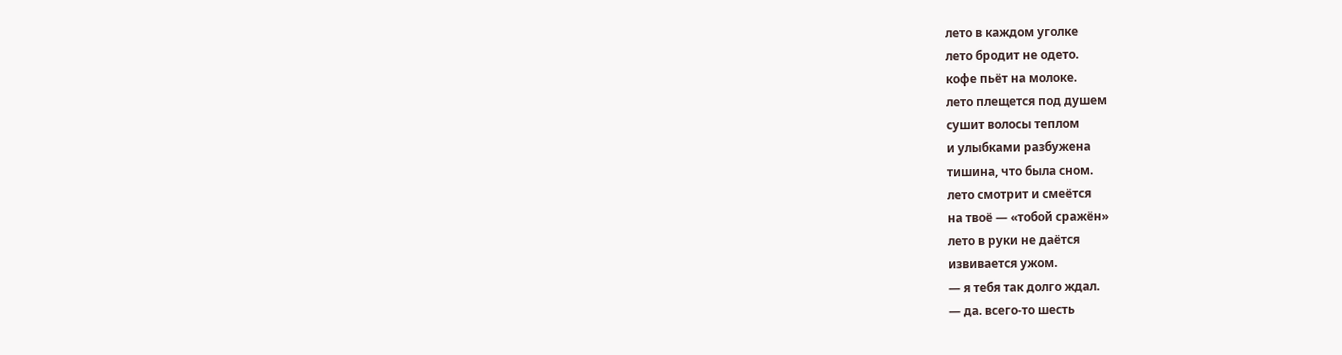лето в каждом уголке
лето бродит не одето.
кофе пьёт на молоке.
лето плещется под душем
сушит волосы теплом
и улыбками разбужена
тишина, что была сном.
лето смотрит и смеётся
на твоё — «тобой сражён»
лето в руки не даётся
извивается ужом.
— я тебя так долго ждал.
— да. всего-то шесть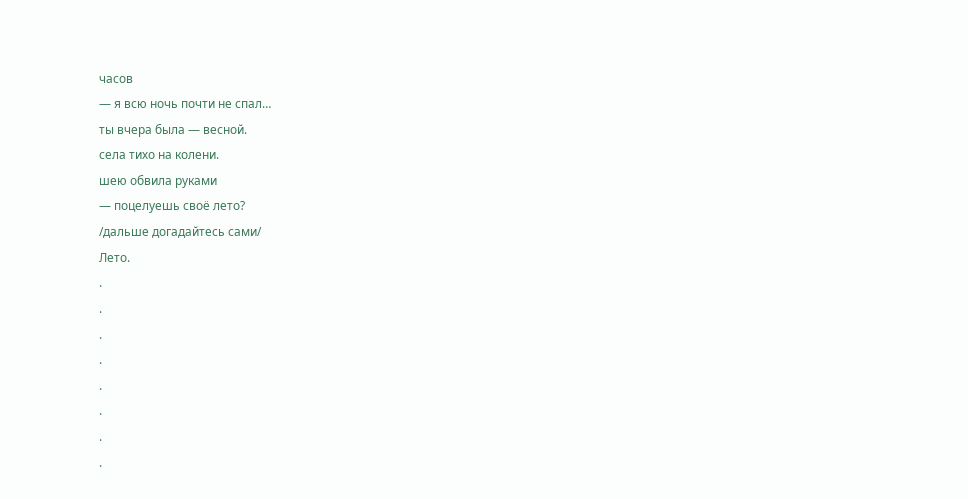часов
— я всю ночь почти не спал…
ты вчера была — весной.
села тихо на колени.
шею обвила руками
— поцелуешь своё лето?
/дальше догадайтесь сами/
Лето.
.
.
.
.
.
.
.
.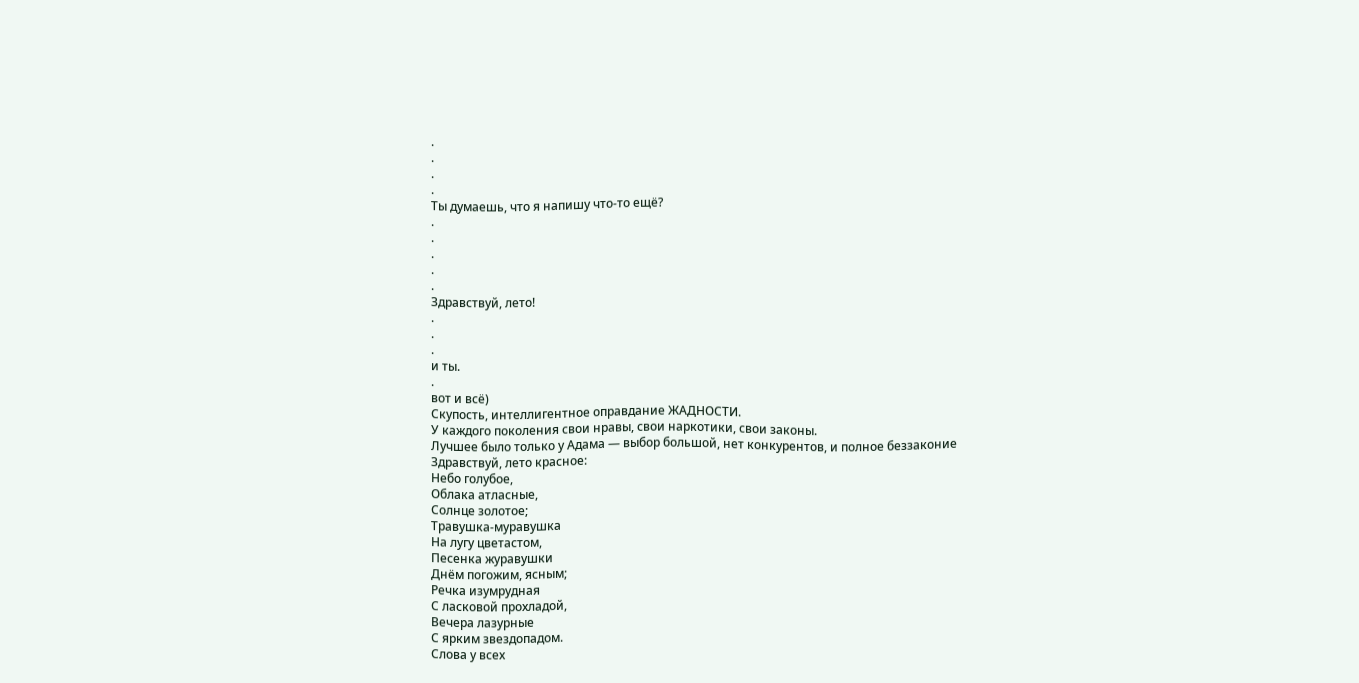.
.
.
.
Ты думаешь, что я напишу что-то ещё?
.
.
.
.
.
Здравствуй, лето!
.
.
.
и ты.
.
вот и всё)
Скупость, интеллигентное оправдание ЖАДНОСТИ.
У каждого поколения свои нравы, свои наркотики, свои законы.
Лучшее было только у Адама — выбор большой, нет конкурентов, и полное беззаконие
Здравствуй, лето красное:
Небо голубое,
Облака атласные,
Солнце золотое;
Травушка-муравушка
На лугу цветастом,
Песенка журавушки
Днём погожим, ясным;
Речка изумрудная
С ласковой прохладой,
Вечера лазурные
С ярким звездопадом.
Слова у всех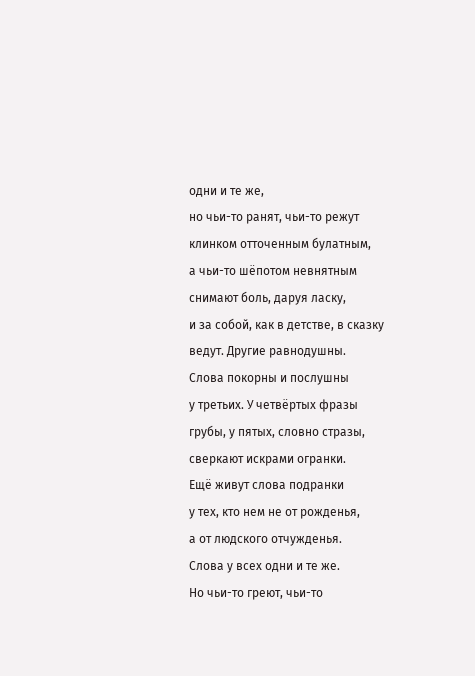одни и те же,
но чьи-то ранят, чьи-то режут
клинком отточенным булатным,
а чьи-то шёпотом невнятным
снимают боль, даруя ласку,
и за собой, как в детстве, в сказку
ведут. Другие равнодушны.
Слова покорны и послушны
у третьих. У четвёртых фразы
грубы, у пятых, словно стразы,
сверкают искрами огранки.
Ещё живут слова подранки
у тех, кто нем не от рожденья,
а от людского отчужденья.
Слова у всех одни и те же.
Но чьи-то греют, чьи-то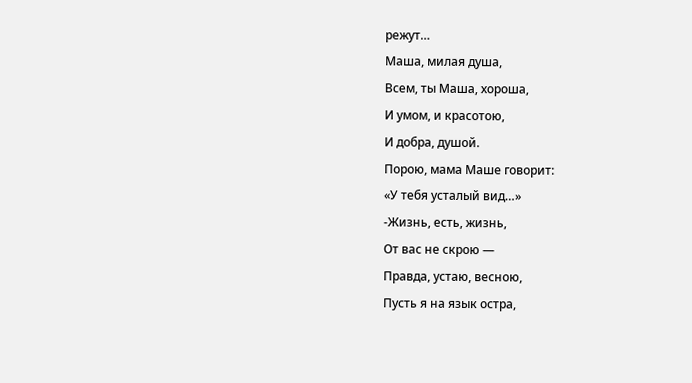режут…
Маша, милая душа,
Всем, ты Маша, хороша,
И умом, и красотою,
И добра, душой.
Порою, мама Маше говорит:
«У тебя усталый вид…»
-Жизнь, есть, жизнь,
От вас не скрою —
Правда, устаю, весною,
Пусть я на язык остра,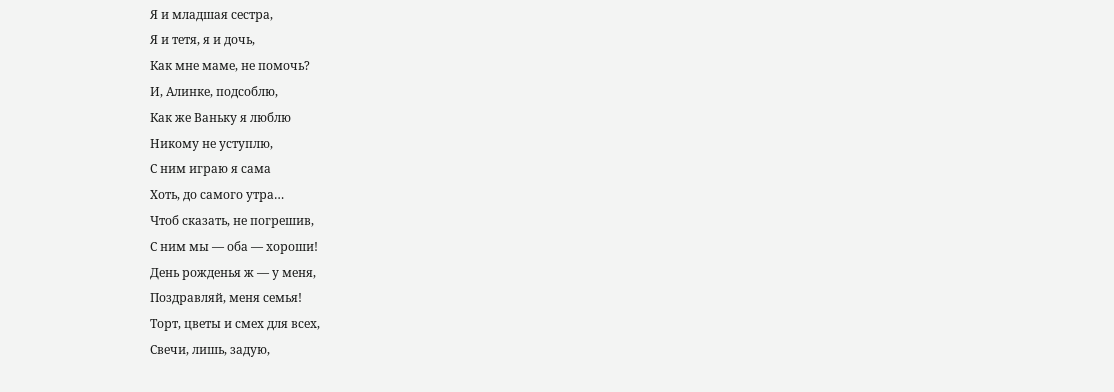Я и младшая сестра,
Я и тетя, я и дочь,
Как мне маме, не помочь?
И, Алинке, подсоблю,
Как же Ваньку я люблю
Никому не уступлю,
С ним играю я сама
Хоть, до самого утра…
Чтоб сказать, не погрешив,
С ним мы — оба — хороши!
День рожденья ж — у меня,
Поздравляй, меня семья!
Торт, цветы и смех для всех,
Свечи, лишь, задую,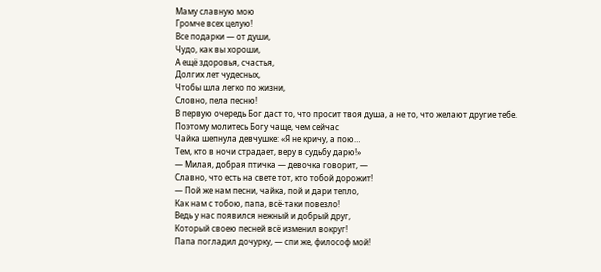Маму славную мою
Громче всех целую!
Все подарки — от души,
Чудо, как вы хороши,
А ещё здоровья, счастья,
Долгих лет чудесных,
Чтобы шла легко по жизни,
Словно, пела песню!
В первую очередь Бог даст то, что просит твоя душа, а не то, что желают другие тебе.
Поэтому молитесь Богу чаще, чем сейчас
Чайка шепнула девчушке: «Я не кричу, а пою…
Тем, кто в ночи страдает, веру в судьбу дарю!»
— Милая, добрая птичка — девочка говорит, —
Славно, что есть на свете тот, кто тобой дорожит!
— Пой же нам песни, чайка, пой и дари тепло,
Как нам с тобою, папа, всё-таки повезло!
Ведь у нас появился нежный и добрый друг,
Который своею песней всё изменил вокруг!
Папа погладил дочурку, — спи же, философ мой!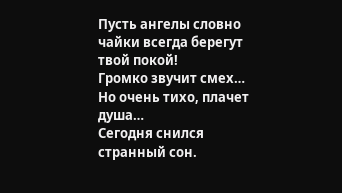Пусть ангелы словно чайки всегда берегут твой покой!
Громко звучит смех…
Но очень тихо, плачет душа…
Сегодня снился странный сон.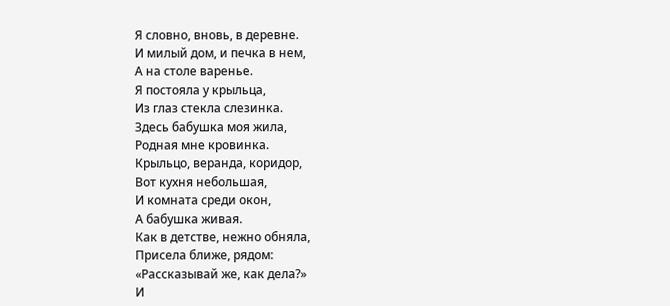Я словно, вновь, в деревне.
И милый дом, и печка в нем,
А на столе варенье.
Я постояла у крыльца,
Из глаз стекла слезинка.
Здесь бабушка моя жила,
Родная мне кровинка.
Крыльцо, веранда, коридор,
Вот кухня небольшая,
И комната среди окон,
А бабушка живая.
Как в детстве, нежно обняла,
Присела ближе, рядом:
«Рассказывай же, как дела?»
И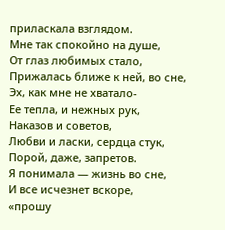приласкала взглядом.
Мне так спокойно на душе,
От глаз любимых стало,
Прижалась ближе к ней, во сне,
Эх, как мне не хватало-
Ее тепла, и нежных рук,
Наказов и советов,
Любви и ласки, сердца стук,
Порой, даже, запретов.
Я понимала — жизнь во сне,
И все исчезнет вскоре,
«прошу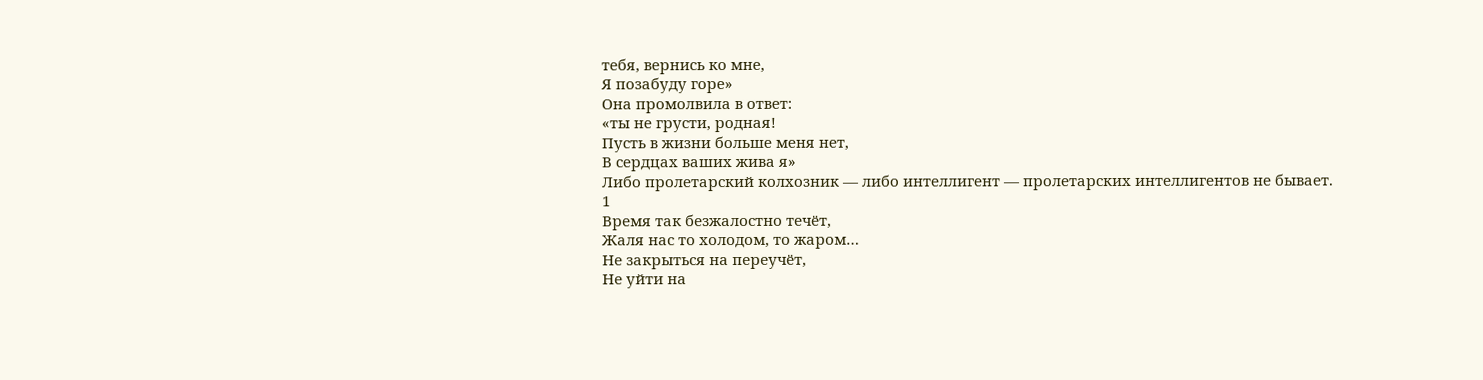тебя, вернись ко мне,
Я позабуду горе»
Она промолвила в ответ:
«ты не грусти, родная!
Пусть в жизни больше меня нет,
В сердцах ваших жива я»
Либо пролетарский колхозник — либо интеллигент — пролетарских интеллигентов не бывает.
1
Время так безжалостно течёт,
Жаля нас то холодом, то жаром…
Не закрыться на переучёт,
Не уйти на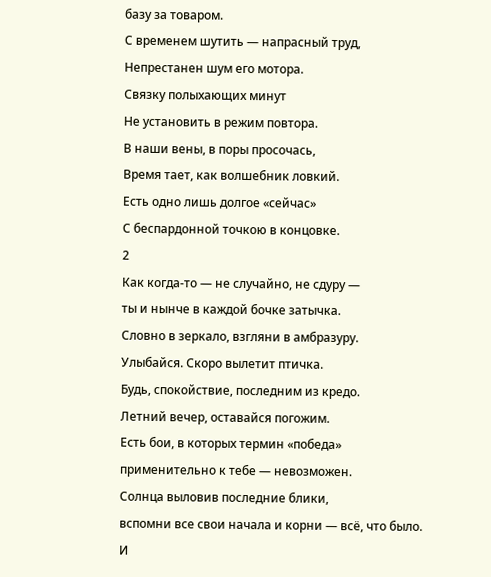базу за товаром.
С временем шутить — напрасный труд,
Непрестанен шум его мотора.
Связку полыхающих минут
Не установить в режим повтора.
В наши вены, в поры просочась,
Время тает, как волшебник ловкий.
Есть одно лишь долгое «сейчас»
С беспардонной точкою в концовке.
2
Как когда-то — не случайно, не сдуру —
ты и нынче в каждой бочке затычка.
Словно в зеркало, взгляни в амбразуру.
Улыбайся. Скоро вылетит птичка.
Будь, спокойствие, последним из кредо.
Летний вечер, оставайся погожим.
Есть бои, в которых термин «победа»
применительно к тебе — невозможен.
Солнца выловив последние блики,
вспомни все свои начала и корни — всё, что было.
И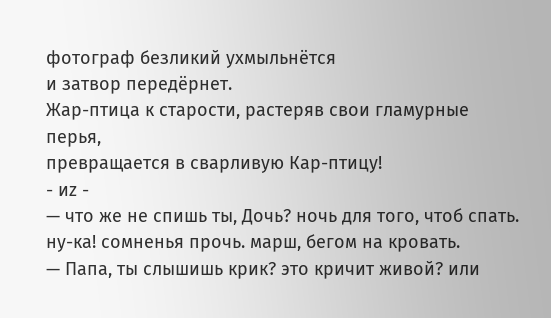фотограф безликий ухмыльнётся
и затвор передёрнет.
Жар-птица к старости, растеряв свои гламурные перья,
превращается в сварливую Кар-птицу!
- иz -
— что же не спишь ты, Дочь? ночь для того, чтоб спать. ну-ка! сомненья прочь. марш, бегом на кровать.
— Папа, ты слышишь крик? это кричит живой? или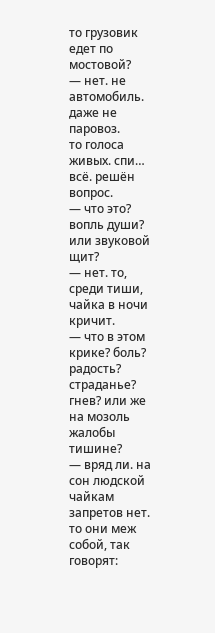то грузовик едет по мостовой?
— нет. не автомобиль. даже не паровоз.
то голоса живых. спи… всё. решён вопрос.
— что это? вопль души? или звуковой щит?
— нет. то, среди тиши, чайка в ночи кричит.
— что в этом крике? боль? радость? страданье? гнев? или же на мозоль жалобы тишине?
— вряд ли. на сон людской чайкам запретов нет.
то они меж собой, так говорят: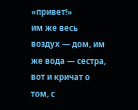«привет!»
им же весь воздух — дом, им же вода — сестра,
вот и кричат о том, с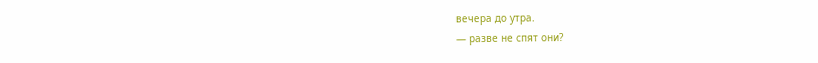вечера до утра.
— разве не спят они?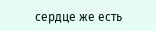сердце же есть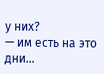у них?
— им есть на это дни…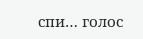спи… голос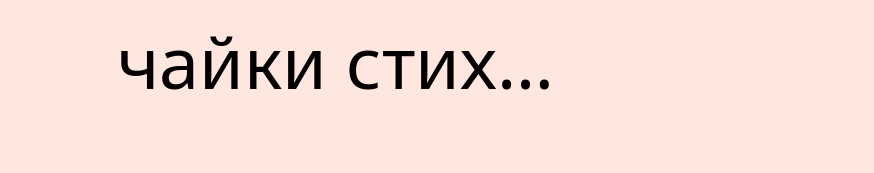чайки стих…